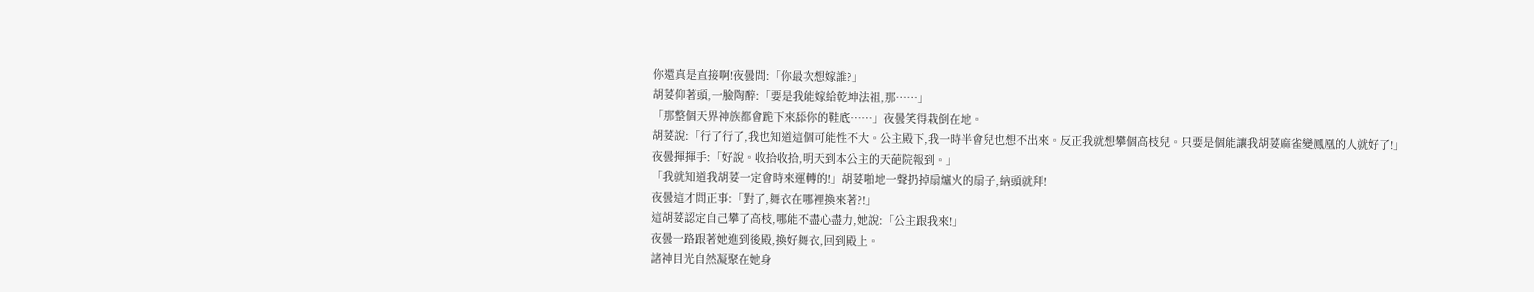你還真是直接啊!夜曇問:「你最次想嫁誰?」
胡荽仰著頭,一臉陶醉:「要是我能嫁給乾坤法祖,那……」
「那整個天界神族都會跪下來舔你的鞋底……」夜曇笑得栽倒在地。
胡荽說:「行了行了,我也知道這個可能性不大。公主殿下,我一時半會兒也想不出來。反正我就想攀個高枝兒。只要是個能讓我胡荽麻雀變鳳凰的人就好了!」
夜曇揮揮手:「好說。收拾收拾,明天到本公主的天葩院報到。」
「我就知道我胡荽一定會時來運轉的!」胡荽啪地一聲扔掉扇爐火的扇子,納頭就拜!
夜曇這才問正事:「對了,舞衣在哪裡換來著?!」
這胡荽認定自己攀了高枝,哪能不盡心盡力,她說:「公主跟我來!」
夜曇一路跟著她進到後殿,換好舞衣,回到殿上。
諸神目光自然凝聚在她身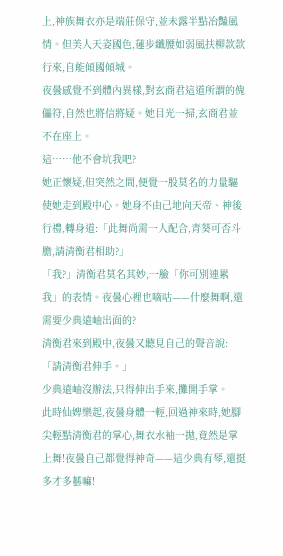上,神族舞衣亦是端莊保守,並未露半點冶豔風情。但美人天姿國色,蓮步纖腰如弱風扶柳款款行來,自能傾國傾城。
夜曇感覺不到體內異樣,對玄商君這道所謂的傀儡符,自然也將信將疑。她目光一掃,玄商君並不在座上。
這……他不會坑我吧?
她正懷疑,但突然之間,便覺一股莫名的力量驅使她走到殿中心。她身不由己地向天帝、神後行禮,轉身道:「此舞尚需一人配合,青葵可否斗膽,請清衡君相助?」
「我?」清衡君莫名其妙,一臉「你可別連累我」的表情。夜曇心裡也嘀咕——什麼舞啊,還需要少典遠岫出面的?
清衡君來到殿中,夜曇又聽見自己的聲音說:「請清衡君伸手。」
少典遠岫沒辦法,只得伸出手來,攤開手掌。
此時仙婢樂起,夜曇身體一輕,回過神來時,她腳尖輕點清衡君的掌心,舞衣水袖一拋,竟然是掌上舞!夜曇自己都覺得神奇——這少典有琴,還挺多才多藝嘛!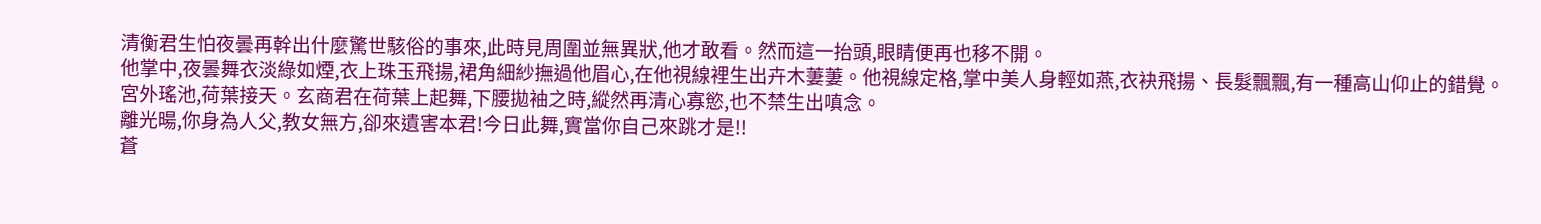清衡君生怕夜曇再幹出什麼驚世駭俗的事來,此時見周圍並無異狀,他才敢看。然而這一抬頭,眼睛便再也移不開。
他掌中,夜曇舞衣淡綠如煙,衣上珠玉飛揚,裙角細紗撫過他眉心,在他視線裡生出卉木萋萋。他視線定格,掌中美人身輕如燕,衣袂飛揚、長髮飄飄,有一種高山仰止的錯覺。
宮外瑤池,荷葉接天。玄商君在荷葉上起舞,下腰拋袖之時,縱然再清心寡慾,也不禁生出嗔念。
離光暘,你身為人父,教女無方,卻來遺害本君!今日此舞,實當你自己來跳才是!!
蒼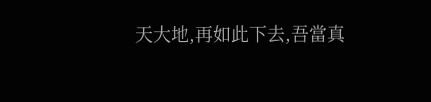天大地,再如此下去,吾當真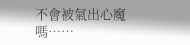不會被氣出心魔嗎……